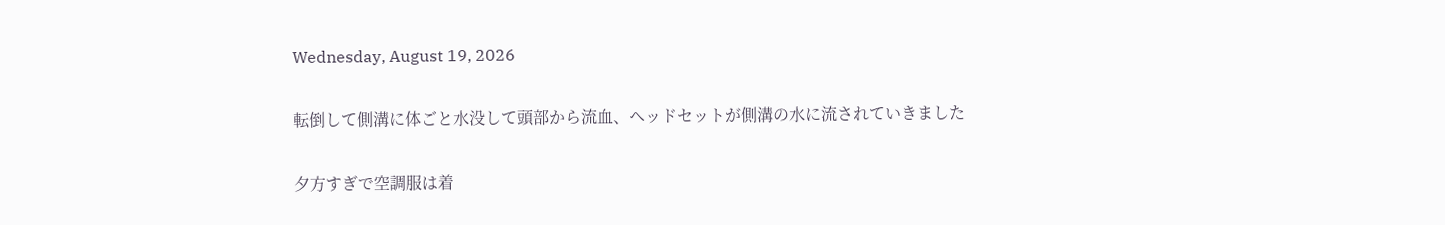Wednesday, August 19, 2026

転倒して側溝に体ごと水没して頭部から流血、ヘッドセットが側溝の水に流されていきました

夕方すぎで空調服は着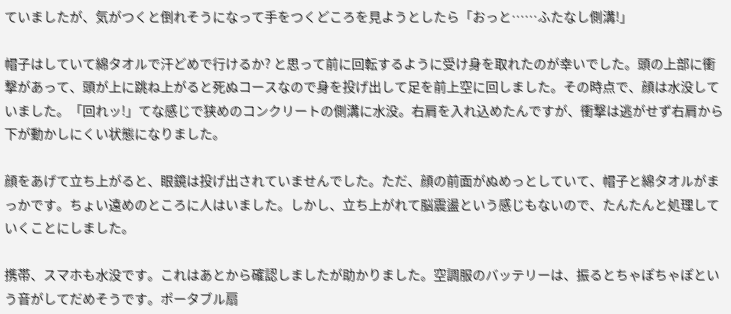ていましたが、気がつくと倒れそうになって手をつくどころを見ようとしたら「おっと……ふたなし側溝!」

帽子はしていて綿タオルで汗どめで行けるか? と思って前に回転するように受け身を取れたのが幸いでした。頭の上部に衝撃があって、頭が上に跳ね上がると死ぬコースなので身を投げ出して足を前上空に回しました。その時点で、顔は水没していました。「回れッ!」てな感じで狭めのコンクリートの側溝に水没。右肩を入れ込めたんですが、衝撃は逃がせず右肩から下が動かしにくい状態になりました。

顔をあげて立ち上がると、眼鏡は投げ出されていませんでした。ただ、顔の前面がぬめっとしていて、帽子と綿タオルがまっかです。ちょい遠めのところに人はいました。しかし、立ち上がれて脳震盪という感じもないので、たんたんと処理していくことにしました。

携帯、スマホも水没です。これはあとから確認しましたが助かりました。空調服のバッテリーは、振るとちゃぽちゃぽという音がしてだめそうです。ポータブル扇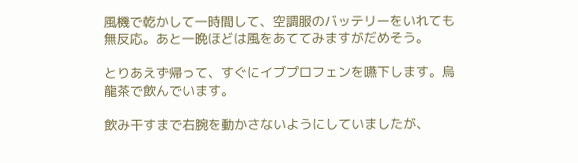風機で乾かして一時間して、空調服のバッテリーをいれても無反応。あと一晩ほどは風をあててみますがだめそう。

とりあえず帰って、すぐにイブプロフェンを嚥下します。烏龍茶で飲んでいます。

飲み干すまで右腕を動かさないようにしていましたが、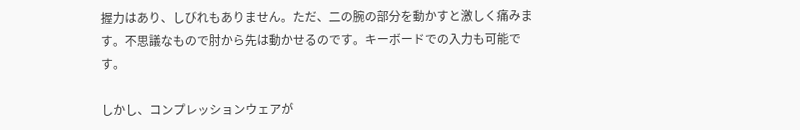握力はあり、しびれもありません。ただ、二の腕の部分を動かすと激しく痛みます。不思議なもので肘から先は動かせるのです。キーボードでの入力も可能です。

しかし、コンプレッションウェアが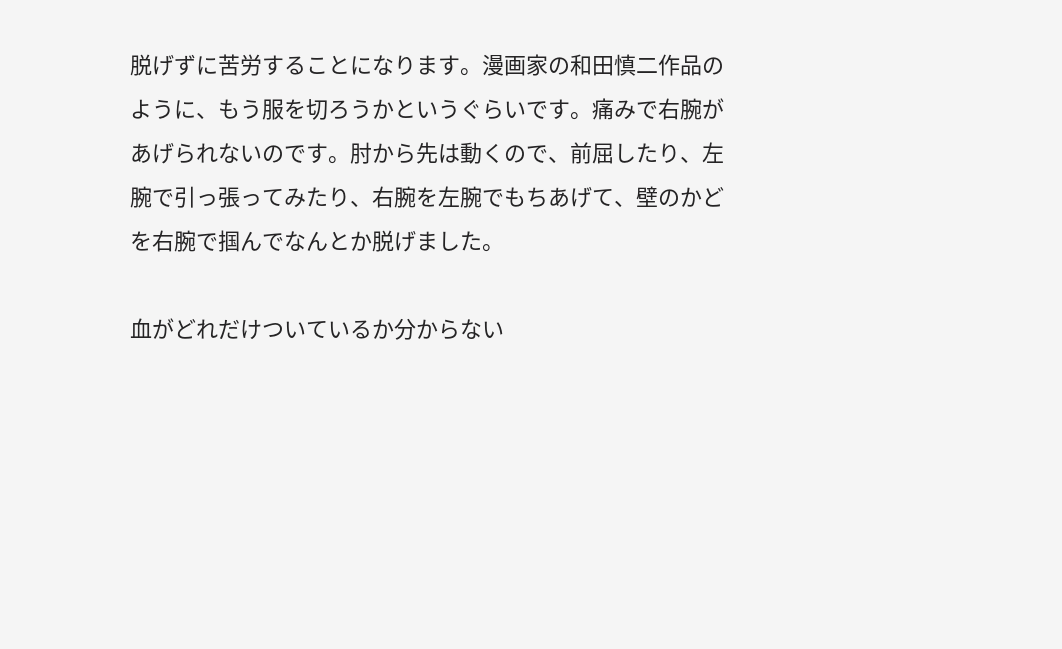脱げずに苦労することになります。漫画家の和田慎二作品のように、もう服を切ろうかというぐらいです。痛みで右腕があげられないのです。肘から先は動くので、前屈したり、左腕で引っ張ってみたり、右腕を左腕でもちあげて、壁のかどを右腕で掴んでなんとか脱げました。

血がどれだけついているか分からない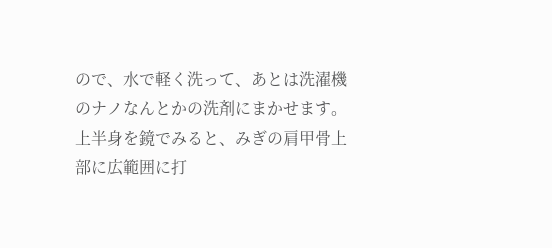ので、水で軽く洗って、あとは洗濯機のナノなんとかの洗剤にまかせます。上半身を鏡でみると、みぎの肩甲骨上部に広範囲に打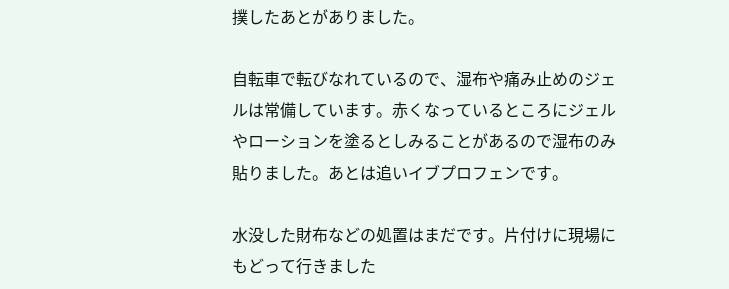撲したあとがありました。

自転車で転びなれているので、湿布や痛み止めのジェルは常備しています。赤くなっているところにジェルやローションを塗るとしみることがあるので湿布のみ貼りました。あとは追いイブプロフェンです。

水没した財布などの処置はまだです。片付けに現場にもどって行きました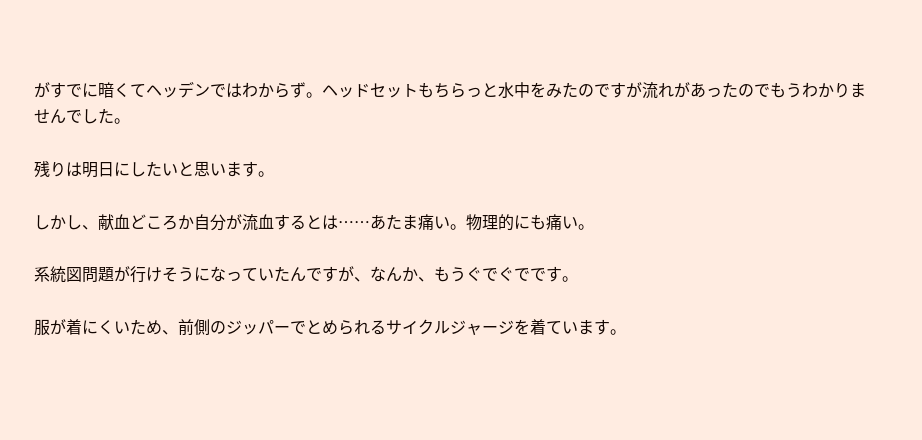がすでに暗くてヘッデンではわからず。ヘッドセットもちらっと水中をみたのですが流れがあったのでもうわかりませんでした。

残りは明日にしたいと思います。

しかし、献血どころか自分が流血するとは……あたま痛い。物理的にも痛い。

系統図問題が行けそうになっていたんですが、なんか、もうぐでぐでです。

服が着にくいため、前側のジッパーでとめられるサイクルジャージを着ています。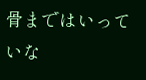骨まではいっていな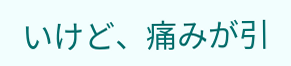いけど、痛みが引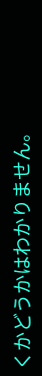くかどうかはわかりません。